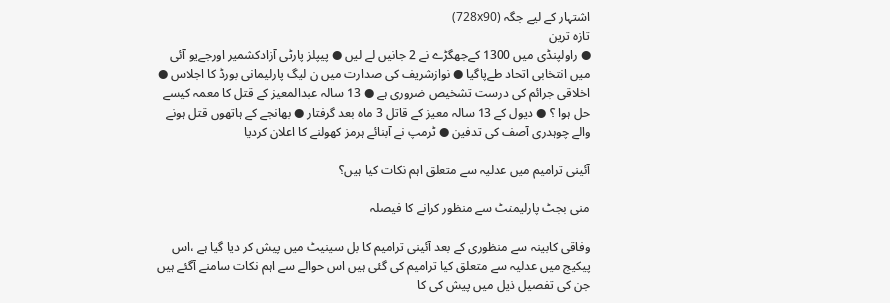اشتہار کے لیے جگہ (728x90)
تازہ ترین
● راولپنڈی میں 1300 کےجھگڑے نے 2 جانیں لے لیں ● پیپلز پارٹی آزادکشمیر اورجےیو آئی میں انتخابی اتحاد طےپاگیا ● نوازشریف کی صدارت میں ن لیگ پارلیمانی بورڈ کا اجلاس ● اخلاقی جرائم کی درست تشخیص ضروری ہے ● 13 سالہ عبدالمعیز کے قتل کا معمہ کیسے حل ہوا ؟ ● دیول کے 13 سالہ معیز کے قاتل 3 ماہ بعد گرفتار ● بھانجے کے ہاتھوں قتل ہونے والے چوہدری آصف کی تدفین ● ٹرمپ نے آبنائے ہرمز کھولنے کا اعلان کردیا

آئینی ترامیم میں عدلیہ سے متعلق اہم نکات کیا ہیں؟

منی بجٹ پارلیمنٹ سے منظور کرانے کا فیصلہ

وفاقی کابینہ سے منظوری کے بعد آئینی ترامیم کا بل سینیٹ میں پیش کر دیا گیا ہے ،اس پیکیج میں عدلیہ سے متعلق کیا ترامیم کی گئی ہیں اس حوالے سے اہم نکات سامنے آگئے ہیں جن کی تفصیل ذیل میں پیش کی کا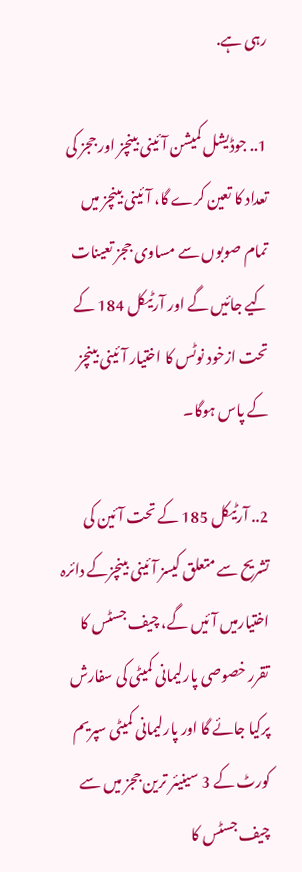رہی ہے.

1.. جوڈیشل کمیشن آئینی بینچز اور ججز کی تعداد کا تعین کرے گا، آئینی بینچز میں تمام صوبوں سے مساوی ججز تعینات کیے جائیں گے اور آرٹیکل 184 کے تحت ازخود نوٹس کا اختیار آئینی بینچز کے پاس ہوگا۔

2.. آرٹیکل 185 کے تحت آئین کی تشریح سے متعلق کیسز آئینی بینچزکے دائرہ اختیارمیں آئیں گے، چیف جسٹس کا تقرر خصوصی پارلیمانی کمیٹی کی سفارش پرکیا جائے گا اور پارلیمانی کمیٹی سپریم کورٹ کے 3 سینیئر ترین ججز میں سے چیف جسٹس کا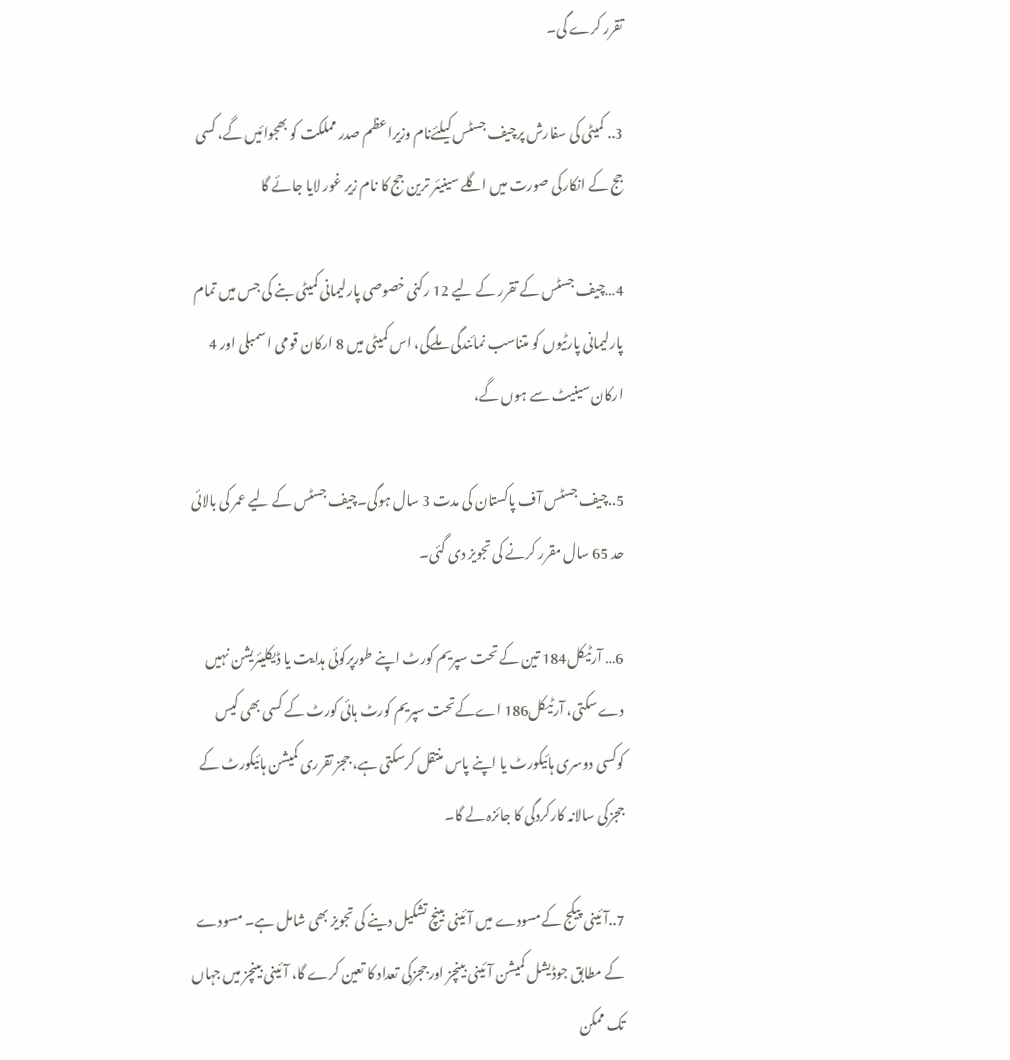تقرر کرے گی۔

3.. کمیٹی کی سفارش پرچیف جسٹس کیلئےنام وزیراعظم صدر مملکت کو بھجوائیں گے، کسی جج کے انکارکی صورت میں اگلے سینیئر ترین جج کا نام زیر غور لایا جائے گا

4…چیف جسٹس کے تقرر کے لیے 12 رکنی خصوصی پارلیمانی کمیٹی بنے گی جس میں تمام پارلیمانی پارٹیوں کو متناسب نمائندگی ملےگی، اس کمیٹی میں 8 ارکان قومی اسمبلی اور 4 ارکان سینیٹ سے ہوں گے،

5..چیف جسٹس آف پاکستان کی مدت 3 سال ہوگی۔چیف جسٹس کے لیے عمر کی بالائی حد 65 سال مقرر کرنے کی تجویز دی گئی۔

6… آرٹیکل184 تین کے تحت سپریم کورٹ اپنے طورپرکوئی ہدایت یا ڈیکلیئریشن نہیں دے سکتی، آرٹیکل186 اےکےتحت سپریم کورٹ ہائی کورٹ کے کسی بھی کیس کوکسی دوسری ہائیکورٹ یا اپنے پاس منتقل کرسکتی ہے، ججز تقرری کمیشن ہائیکورٹ کے ججزکی سالانہ کارکردگی کا جائزہ لے گا۔

7..آئینی پیکج کےمسودے میں آئینی بینچ تشکیل دینے کی تجویز بھی شامل ہے۔ مسودے کے مطابق جوڈیشل کمیشن آئینی بینچز اورججزکی تعداد کا تعین کرے گا، آئینی بینچز میں جہاں تک ممکن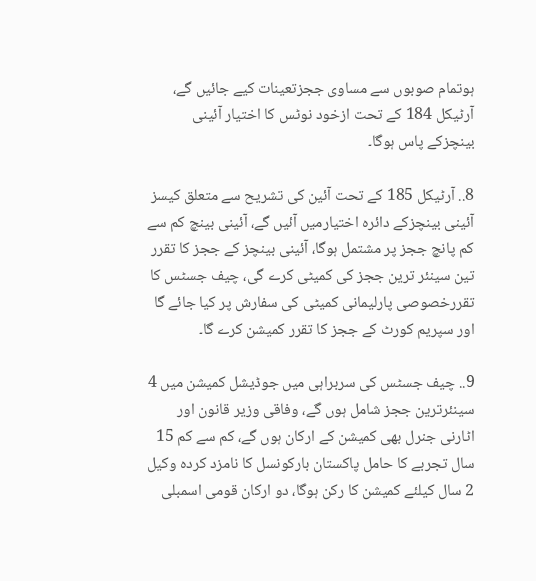ہوتمام صوبوں سے مساوی ججزتعینات کیے جائیں گے، آرٹیکل 184 کے تحت ازخود نوٹس کا اختیار آئینی بینچزکے پاس ہوگا۔

8.. آرٹیکل 185 کے تحت آئین کی تشریح سے متعلق کیسز آئینی بینچزکے دائرہ اختیارمیں آئیں گے، آئینی بینچ کم سے کم پانچ ججز پر مشتمل ہوگا، آئینی بینچز کے ججز کا تقرر تین سینئر ترین ججز کی کمیٹی کرے گی، چیف جسٹس کا تقررخصوصی پارلیمانی کمیٹی کی سفارش پر کیا جائے گا اور سپریم کورٹ کے ججز کا تقرر کمیشن کرے گا۔

9.. چیف جسٹس کی سربراہی میں جوڈیشل کمیشن میں 4 سینئرترین ججز شامل ہوں گے، وفاقی وزیر قانون اور اٹارنی جنرل بھی کمیشن کے ارکان ہوں گے، کم سے کم 15 سال تجربے کا حامل پاکستان بارکونسل کا نامزد کردہ وکیل 2 سال کیلئے کمیشن کا رکن ہوگا، دو ارکان قومی اسمبلی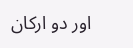اور دو ارکان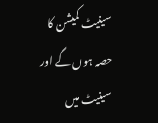سینیٹ کمیشن کا حصہ ہوں گے اور سینیٹ میں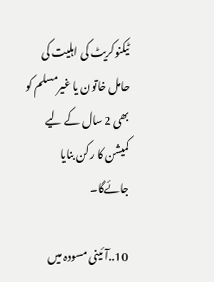ٹیکنوکریٹ کی اہلیت کی حامل خاتون یا غیرمسلم کو بھی 2 سال کے لیے کمیشن کا رکن بنایا جائےگا۔

10..آئینی مسودہ میں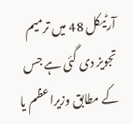آرٹیکل 48 میں ترمیم تجویز دی گئی ہے جس کے مطابق وزیراعظم یا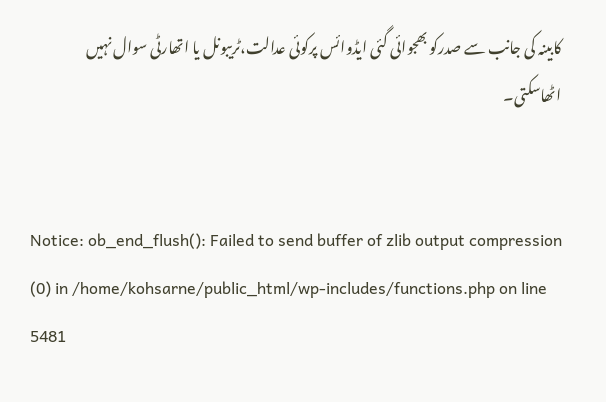کابینہ کی جانب سے صدرکو بھجوائی گئی ایڈوائس پرکوئی عدالت،ٹریبونل یا اتھارٹی سوال نہیں اٹھاسکتی۔


Notice: ob_end_flush(): Failed to send buffer of zlib output compression (0) in /home/kohsarne/public_html/wp-includes/functions.php on line 5481